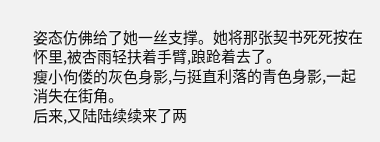姿态仿佛给了她一丝支撑。她将那张契书死死按在怀里,被杏雨轻扶着手臂,踉跄着去了。
瘦小佝偻的灰色身影,与挺直利落的青色身影,一起消失在街角。
后来,又陆陆续续来了两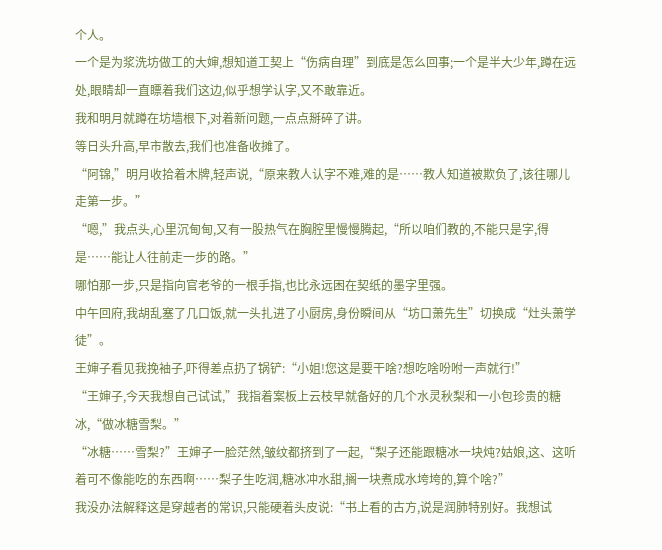个人。
一个是为浆洗坊做工的大婶,想知道工契上“伤病自理”到底是怎么回事;一个是半大少年,蹲在远处,眼睛却一直瞟着我们这边,似乎想学认字,又不敢靠近。
我和明月就蹲在坊墙根下,对着新问题,一点点掰碎了讲。
等日头升高,早市散去,我们也准备收摊了。
“阿锦,”明月收拾着木牌,轻声说,“原来教人认字不难,难的是……教人知道被欺负了,该往哪儿走第一步。”
“嗯,”我点头,心里沉甸甸,又有一股热气在胸腔里慢慢腾起,“所以咱们教的,不能只是字,得是……能让人往前走一步的路。”
哪怕那一步,只是指向官老爷的一根手指,也比永远困在契纸的墨字里强。
中午回府,我胡乱塞了几口饭,就一头扎进了小厨房,身份瞬间从“坊口萧先生”切换成“灶头萧学徒”。
王婶子看见我挽袖子,吓得差点扔了锅铲:“小姐!您这是要干啥?想吃啥吩咐一声就行!”
“王婶子,今天我想自己试试,”我指着案板上云枝早就备好的几个水灵秋梨和一小包珍贵的糖冰,“做冰糖雪梨。”
“冰糖……雪梨?”王婶子一脸茫然,皱纹都挤到了一起,“梨子还能跟糖冰一块炖?姑娘,这、这听着可不像能吃的东西啊……梨子生吃润,糖冰冲水甜,搁一块煮成水垮垮的,算个啥?”
我没办法解释这是穿越者的常识,只能硬着头皮说:“书上看的古方,说是润肺特别好。我想试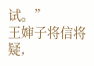试。”
王婶子将信将疑,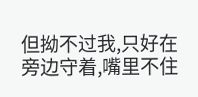但拗不过我,只好在旁边守着,嘴里不住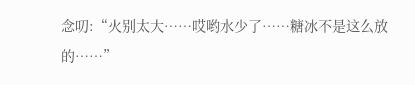念叨:“火别太大……哎哟水少了……糖冰不是这么放的……”